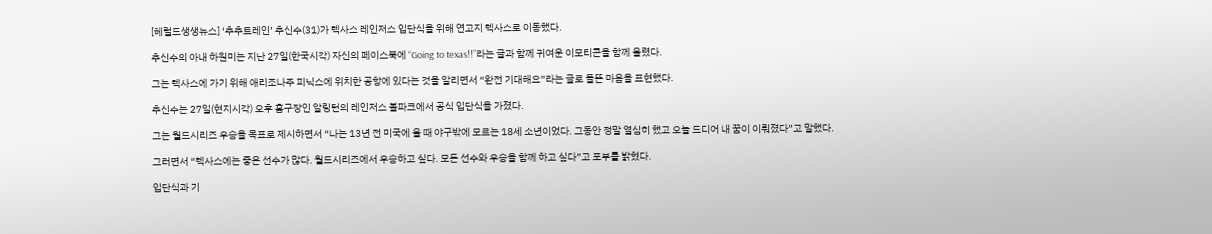[헤럴드생생뉴스] ‘추추트레인’ 추신수(31)가 텍사스 레인저스 입단식을 위해 연고지 텍사스로 이동했다.

추신수의 아내 하원미는 지난 27일(한국시각) 자신의 페이스북에 “Going to texas!!”라는 글과 함께 귀여운 이모티콘을 함께 올렸다.

그는 텍사스에 가기 위해 애리조나주 피닉스에 위치한 공항에 있다는 것을 알리면서 “완전 기대해요”라는 글로 들뜬 마음을 표현했다.

추신수는 27일(현지시각) 오후 홈구장인 알링턴의 레인저스 볼파크에서 공식 입단식을 가졌다.

그는 월드시리즈 우승을 목표로 제시하면서 “나는 13년 전 미국에 올 때 야구밖에 모르는 18세 소년이었다. 그동안 정말 열심히 했고 오늘 드디어 내 꿈이 이뤄졌다”고 말했다.

그러면서 “텍사스에는 좋은 선수가 많다. 월드시리즈에서 우승하고 싶다. 모든 선수와 우승을 함께 하고 싶다”고 포부를 밝혔다.

입단식과 기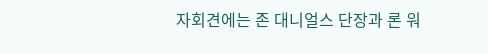자회견에는 존 대니얼스 단장과 론 워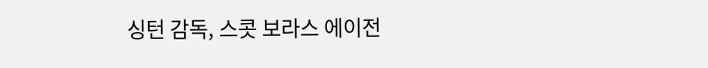싱턴 감독, 스콧 보라스 에이전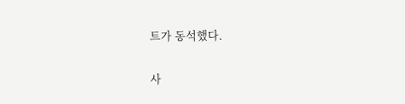트가 동석했다.

사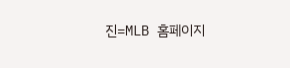진=MLB 홈페이지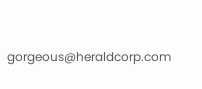gorgeous@heraldcorp.com